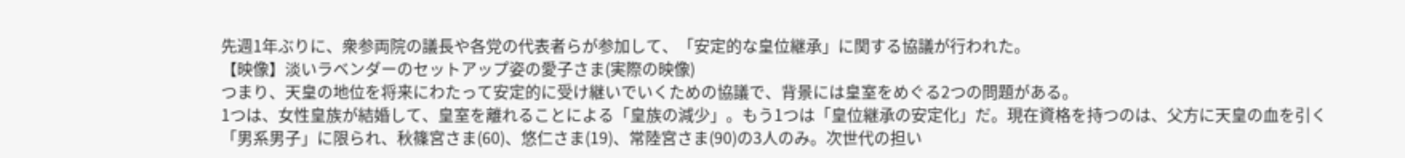先週1年ぶりに、衆参両院の議長や各党の代表者らが参加して、「安定的な皇位継承」に関する協議が行われた。
【映像】淡いラベンダーのセットアップ姿の愛子さま(実際の映像)
つまり、天皇の地位を将来にわたって安定的に受け継いでいくための協議で、背景には皇室をめぐる2つの問題がある。
1つは、女性皇族が結婚して、皇室を離れることによる「皇族の減少」。もう1つは「皇位継承の安定化」だ。現在資格を持つのは、父方に天皇の血を引く「男系男子」に限られ、秋篠宮さま(60)、悠仁さま(19)、常陸宮さま(90)の3人のみ。次世代の担い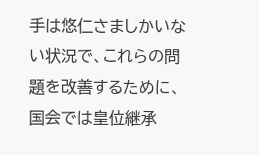手は悠仁さましかいない状況で、これらの問題を改善するために、国会では皇位継承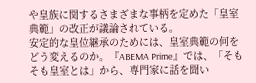や皇族に関するさまざまな事柄を定めた「皇室典範」の改正が議論されている。
安定的な皇位継承のためには、皇室典範の何をどう変えるのか。『ABEMA Prime』では、「そもそも皇室とは」から、専門家に話を聞い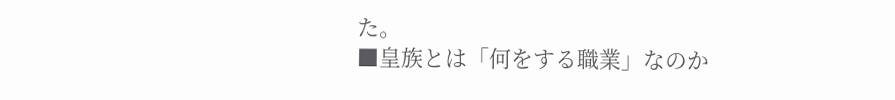た。
■皇族とは「何をする職業」なのか